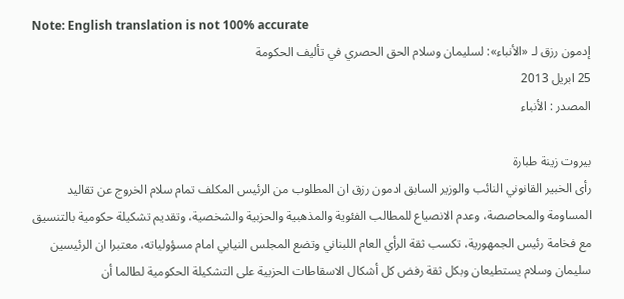Note: English translation is not 100% accurate
إدمون رزق لـ «الأنباء»: لسليمان وسلام الحق الحصري في تأليف الحكومة
25 ابريل 2013
المصدر : الأنباء

بيروت زينة طبارة
رأى الخبير القانوني النائب والوزير السابق ادمون رزق ان المطلوب من الرئيس المكلف تمام سلام الخروج عن تقاليد المساومة والمحاصصة، وعدم الانصياع للمطالب الفئوية والمذهبية والحزبية والشخصية، وتقديم تشكيلة حكومية بالتنسيق مع فخامة رئيس الجمهورية، تكسب ثقة الرأي العام اللبناني وتضع المجلس النيابي امام مسؤولياته، معتبرا ان الرئيسين سليمان وسلام يستطيعان وبكل ثقة رفض كل أشكال الاسقاطات الحزبية على التشكيلة الحكومية لطالما أن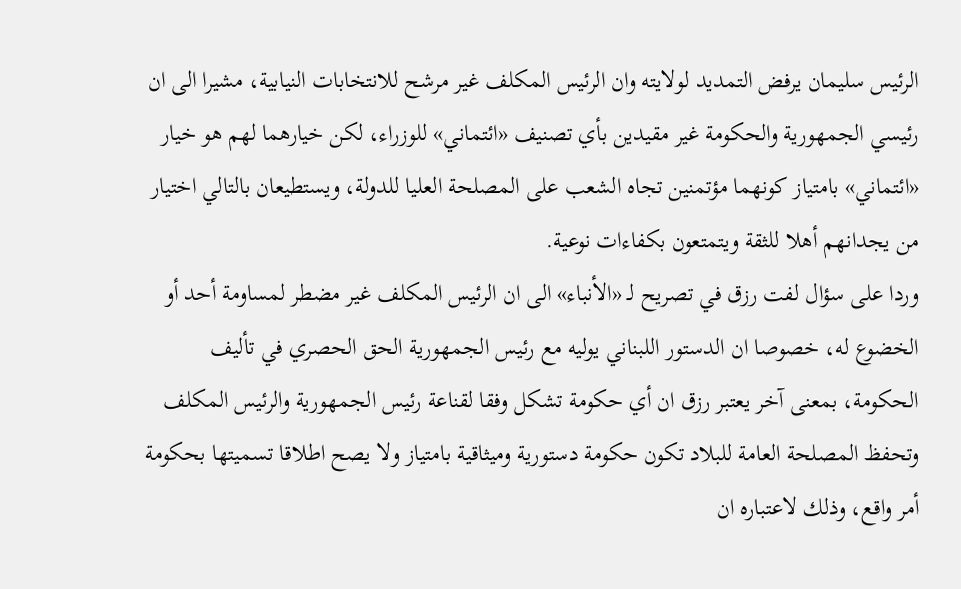الرئيس سليمان يرفض التمديد لولايته وان الرئيس المكلف غير مرشح للانتخابات النيابية، مشيرا الى ان رئيسي الجمهورية والحكومة غير مقيدين بأي تصنيف «ائتماني» للوزراء، لكن خيارهما لهم هو خيار «ائتماني» بامتياز كونهما مؤتمنين تجاه الشعب على المصلحة العليا للدولة، ويستطيعان بالتالي اختيار من يجدانهم أهلا للثقة ويتمتعون بكفاءات نوعية.
وردا على سؤال لفت رزق في تصريح لـ «الأنباء» الى ان الرئيس المكلف غير مضطر لمساومة أحد أو الخضوع له، خصوصا ان الدستور اللبناني يوليه مع رئيس الجمهورية الحق الحصري في تأليف الحكومة، بمعنى آخر يعتبر رزق ان أي حكومة تشكل وفقا لقناعة رئيس الجمهورية والرئيس المكلف وتحفظ المصلحة العامة للبلاد تكون حكومة دستورية وميثاقية بامتياز ولا يصح اطلاقا تسميتها بحكومة أمر واقع، وذلك لاعتباره ان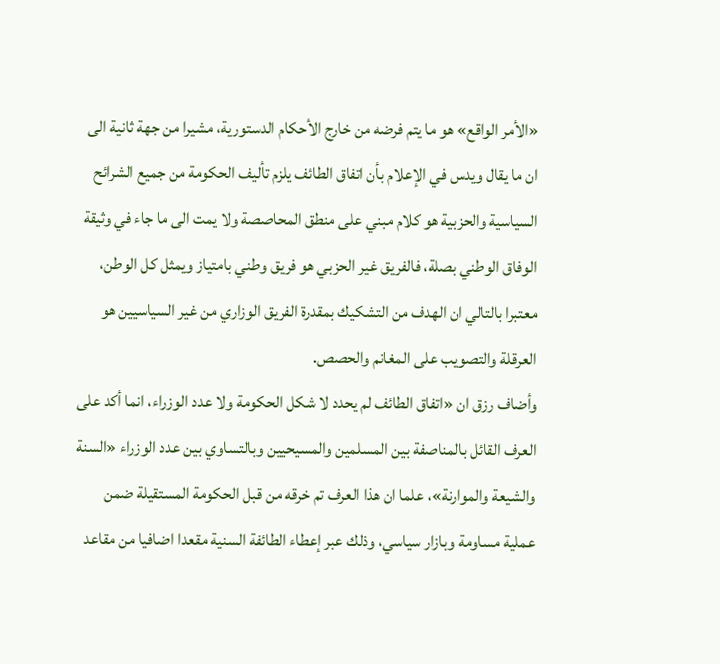«الأمر الواقع» هو ما يتم فرضه من خارج الأحكام الدستورية، مشيرا من جهة ثانية الى ان ما يقال ويدس في الإعلام بأن اتفاق الطائف يلزم تأليف الحكومة من جميع الشرائح السياسية والحزبية هو كلام مبني على منطق المحاصصة ولا يمت الى ما جاء في وثيقة الوفاق الوطني بصلة، فالفريق غير الحزبي هو فريق وطني بامتياز ويمثل كل الوطن، معتبرا بالتالي ان الهدف من التشكيك بمقدرة الفريق الوزاري من غير السياسيين هو العرقلة والتصويب على المغانم والحصص.
وأضاف رزق ان «اتفاق الطائف لم يحدد لا شكل الحكومة ولا عدد الوزراء، انما أكد على العرف القائل بالمناصفة بين المسلمين والمسيحيين وبالتساوي بين عدد الوزراء «السنة والشيعة والموارنة»، علما ان هذا العرف تم خرقه من قبل الحكومة المستقيلة ضمن عملية مساومة وبازار سياسي، وذلك عبر إعطاء الطائفة السنية مقعدا اضافيا من مقاعد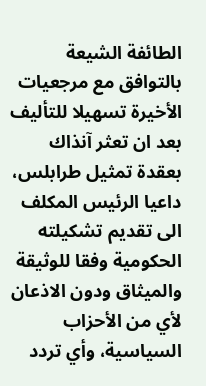الطائفة الشيعة بالتوافق مع مرجعيات الأخيرة تسهيلا للتأليف بعد ان تعثر آنذاك بعقدة تمثيل طرابلس، داعيا الرئيس المكلف الى تقديم تشكيلته الحكومية وفقا للوثيقة والميثاق ودون الاذعان لأي من الأحزاب السياسية، وأي تردد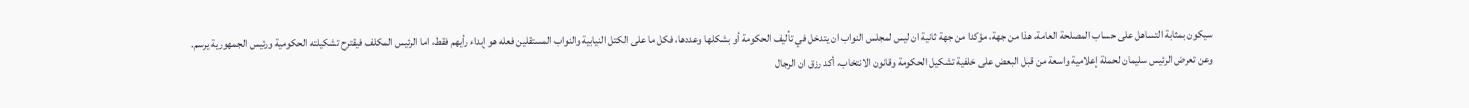سيكون بمثابة التساهل على حساب المصلحة العامة، هذا من جهة، مؤكدا من جهة ثانية ان ليس لمجلس النواب ان يتدخل في تأليف الحكومة أو بشكلها وعددها، فكل ما على الكتل النيابية والنواب المستقلين فعله هو إبداء رأيهم فقط، اما الرئيس المكلف فيقترح تشكيلته الحكومية ورئيس الجمهورية يرسم.
وعن تعرض الرئيس سليمان لحملة إعلامية واسعة من قبل البعض على خلفية تشكيل الحكومة وقانون الانتخاب، أكد رزق ان الرجال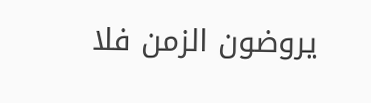يروضون الزمن فلا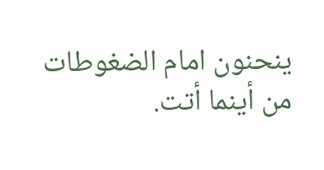ينحنون امام الضغوطات من أينما أتت.